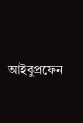আইবুপ্রফেন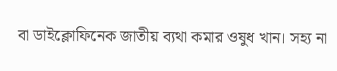বা ডাইক্লোফিনেক জাতীয় ব্যথা কমার ওষুধ খান। সহ্য না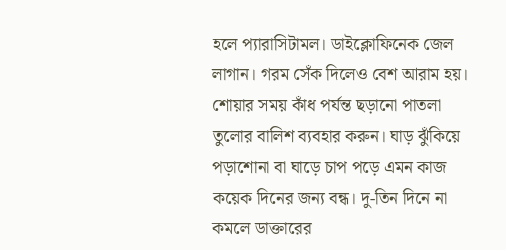হলে প্যারাসিটামল। ডাইক্লোফিনেক জেল লাগান। গরম সেঁক দিলেও বেশ আরাম হয়। শোয়ার সময় কাঁধ পর্যন্ত ছড়ানো পাতলা তুলোর বালিশ ব্যবহার করুন। ঘাড় ঝুঁকিয়ে পড়াশোনা বা ঘাড়ে চাপ পড়ে এমন কাজ কয়েক দিনের জন্য বন্ধ। দু-তিন দিনে না কমলে ডাক্তারের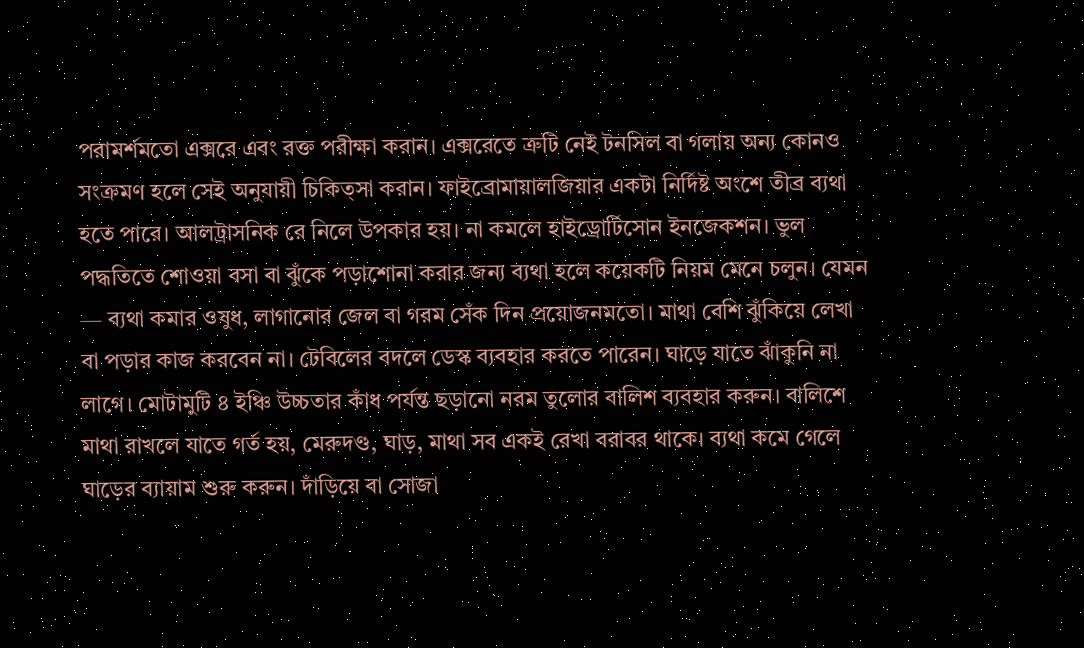পরামর্শমতো এক্সরে এবং রক্ত পরীক্ষা করান। এক্সরেতে ত্রুটি নেই টনসিল বা গলায় অন্য কোনও সংক্রমণ হলে সেই অনুযায়ী চিকিত্সা করান। ফাইব্রোমায়ালজিয়ার একটা নির্দিষ্ট অংশে তীব্র ব্যথা হতে পারে। আলট্রাসনিক রে নিলে উপকার হয়। না কমলে হাইড্রোর্টিসোন ইনজেকশন। ভুল পদ্ধতিতে শোওয়া বসা বা ঝুঁকে পড়াশোনা করার জন্য ব্যথা হলে কয়েকটি নিয়ম মেনে চলুন। যেমন — ব্যথা কমার ওষুধ, লাগানোর জেল বা গরম সেঁক দিন প্রয়োজনমতো। মাথা বেশি ঝুঁকিয়ে লেখা বা পড়ার কাজ করবেন না। টেবিলের বদলে ডেস্ক ব্যবহার করতে পারেন। ঘাড়ে যাতে ঝাঁকুনি না লাগে। মোটামুটি ৪ ইঞ্চি উচ্চতার কাঁধ পর্যন্ত ছড়ানো নরম তুলোর বালিশ ব্যবহার করুন। বালিশে মাথা রাখলে যাতে গর্ত হয়, মেরুদণ্ড, ঘাড়, মাথা সব একই রেখা বরাবর থাকে। ব্যথা কমে গেলে ঘাড়ের ব্যায়াম শুরু করুন। দাঁড়িয়ে বা সোজা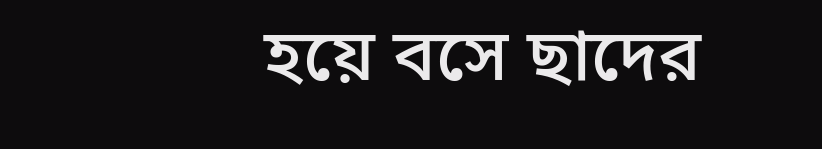হয়ে বসে ছাদের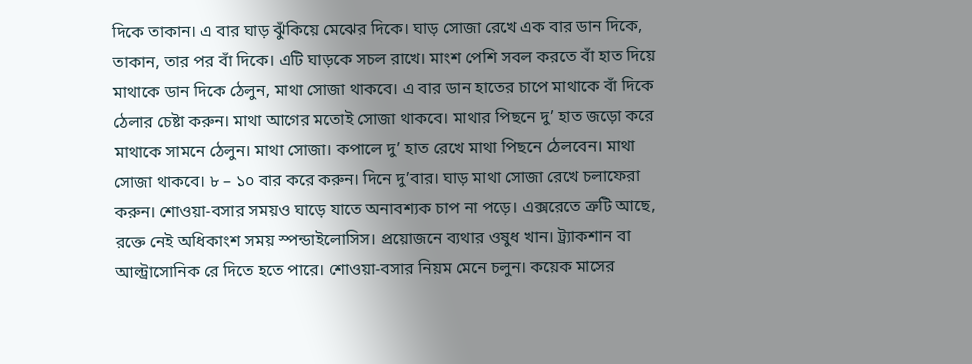দিকে তাকান। এ বার ঘাড় ঝুঁকিয়ে মেঝের দিকে। ঘাড় সোজা রেখে এক বার ডান দিকে, তাকান, তার পর বাঁ দিকে। এটি ঘাড়কে সচল রাখে। মাংশ পেশি সবল করতে বাঁ হাত দিয়ে মাথাকে ডান দিকে ঠেলুন, মাথা সোজা থাকবে। এ বার ডান হাতের চাপে মাথাকে বাঁ দিকে ঠেলার চেষ্টা করুন। মাথা আগের মতোই সোজা থাকবে। মাথার পিছনে দু’ হাত জড়ো করে মাথাকে সামনে ঠেলুন। মাথা সোজা। কপালে দু’ হাত রেখে মাথা পিছনে ঠেলবেন। মাথা সোজা থাকবে। ৮ – ১০ বার করে করুন। দিনে দু’বার। ঘাড় মাথা সোজা রেখে চলাফেরা করুন। শোওয়া-বসার সময়ও ঘাড়ে যাতে অনাবশ্যক চাপ না পড়ে। এক্সরেতে ত্রুটি আছে, রক্তে নেই অধিকাংশ সময় স্পন্ডাইলোসিস। প্রয়োজনে ব্যথার ওষুধ খান। ট্র্যাকশান বা আল্ট্রাসোনিক রে দিতে হতে পারে। শোওয়া-বসার নিয়ম মেনে চলুন। কয়েক মাসের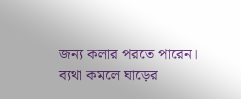জন্য কলার পরতে পারেন। ব্যথা কমলে ঘাড়ের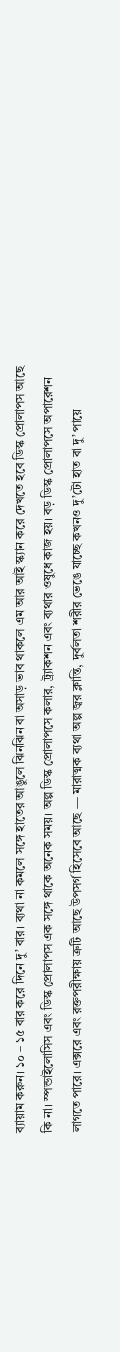ব্যায়াম করুন। ১০ – ১৫ বার করে দিনে দু’ বার। ব্যথা না কমলে সঙ্গে হাতের আঙুলে ঝিনঝিন বা অসাড় ভাব থাকলে এম আর আই স্ক্যান করে দেখতে হবে ডিস্ক প্রোলাপস আছে কি না। স্পন্ডাইলোসিস এবং ডিস্ক প্রোলাপস এক সঙ্গে থাকে অনেক সময়। অল্প ডিস্ক প্রোলাপসে কলার, ট্র্যাকশন এবং ব্যথার ওষুধে কাজ হয়। বড় ডিস্ক প্রোলাপসে অপারেশন লাগতে পারে। এক্সরে এবং রক্তপরীক্ষায় ত্রুটি আছে উপসর্গ হিসেবে আছে — মারাত্মক ব্যথা অল্প জ্বর ক্লান্তি, দুর্বলতা শরীর ভেঙে যাচ্ছে কখনও দু’টো হাত বা দু’ পায়ে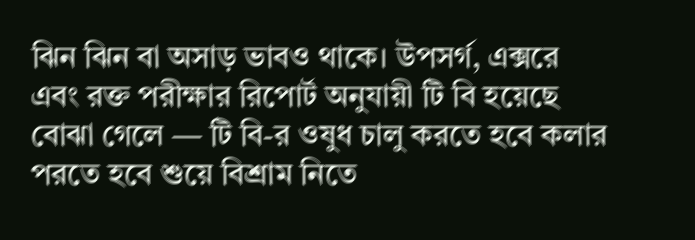ঝিন ঝিন বা অসাড় ভাবও থাকে। উপসর্গ, এক্সরে এবং রক্ত পরীক্ষার রিপোর্ট অনুযায়ী টি বি হয়েছে বোঝা গেলে — টি বি-র ওষুধ চালু করতে হবে কলার পরতে হবে শুয়ে বিশ্রাম নিতে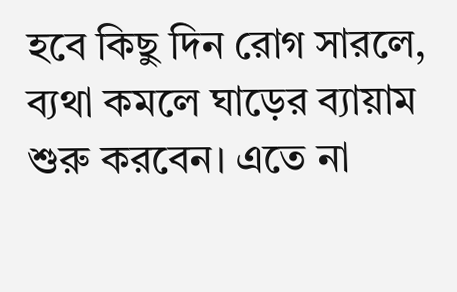হবে কিছু দিন রোগ সারলে, ব্যথা কমলে ঘাড়ের ব্যায়াম শুরু করবেন। এতে না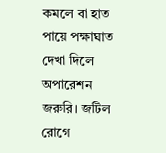কমলে বা হাত পায়ে পক্ষাঘাত দেখা দিলে অপারেশন জরুরি। জটিল রোগে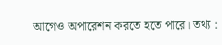আগেও অপারেশন করতে হতে পারে। তথ্য :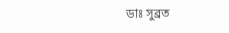ডাঃ সুব্রত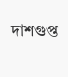দাশগুপ্ত